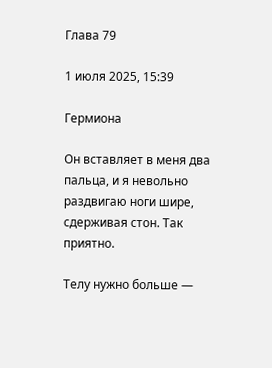Глава 79

1 июля 2025, 15:39

Гермиона

Он вставляет в меня два пальца, и я невольно раздвигаю ноги шире, сдерживая стон. Так приятно.

Телу нужно больше —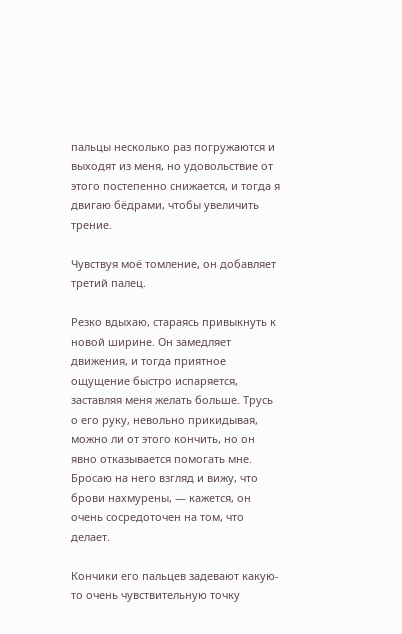пальцы несколько раз погружаются и выходят из меня, но удовольствие от этого постепенно снижается, и тогда я двигаю бёдрами, чтобы увеличить трение.

Чувствуя моё томление, он добавляет третий палец.

Резко вдыхаю, стараясь привыкнуть к новой ширине. Он замедляет движения, и тогда приятное ощущение быстро испаряется, заставляя меня желать больше. Трусь о его руку, невольно прикидывая, можно ли от этого кончить, но он явно отказывается помогать мне. Бросаю на него взгляд и вижу, что брови нахмурены, — кажется, он очень сосредоточен на том, что делает.

Кончики его пальцев задевают какую-то очень чувствительную точку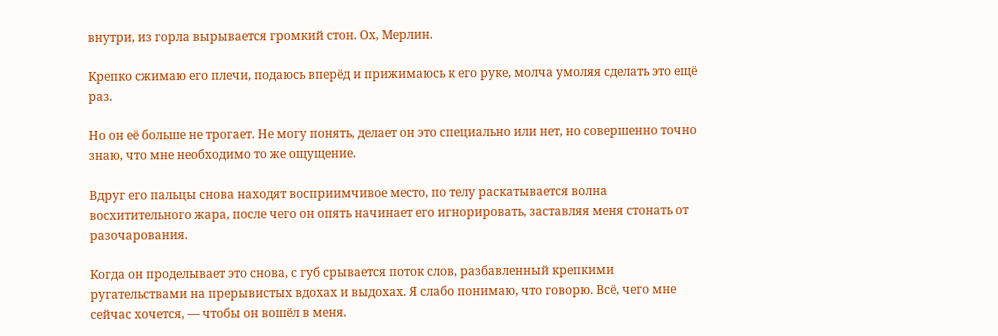внутри, из горла вырывается громкий стон. Ох, Мерлин.

Крепко сжимаю его плечи, подаюсь вперёд и прижимаюсь к его руке, молча умоляя сделать это ещё раз.

Но он её больше не трогает. Не могу понять, делает он это специально или нет, но совершенно точно знаю, что мне необходимо то же ощущение.

Вдруг его пальцы снова находят восприимчивое место, по телу раскатывается волна восхитительного жара, после чего он опять начинает его игнорировать, заставляя меня стонать от разочарования.

Когда он проделывает это снова, с губ срывается поток слов, разбавленный крепкими ругательствами на прерывистых вдохах и выдохах. Я слабо понимаю, что говорю. Всё, чего мне сейчас хочется, — чтобы он вошёл в меня.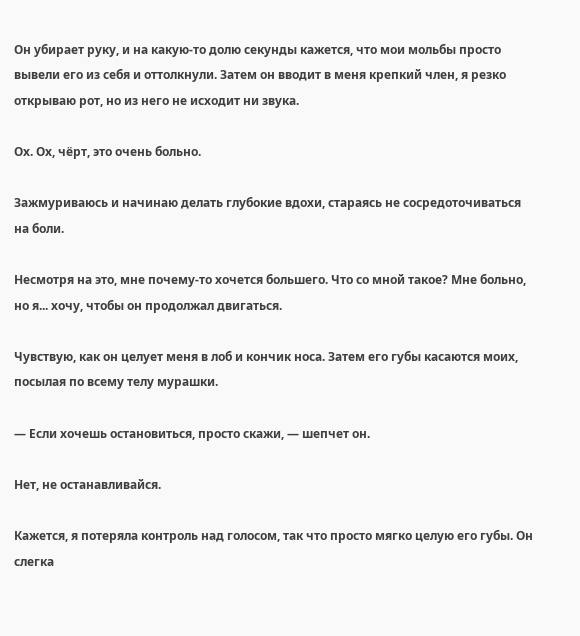Он убирает руку, и на какую-то долю секунды кажется, что мои мольбы просто вывели его из себя и оттолкнули. Затем он вводит в меня крепкий член, я резко открываю рот, но из него не исходит ни звука.

Ох. Ох, чёрт, это очень больно.

Зажмуриваюсь и начинаю делать глубокие вдохи, стараясь не сосредоточиваться на боли.

Несмотря на это, мне почему-то хочется большего. Что со мной такое? Мне больно, но я... хочу, чтобы он продолжал двигаться.

Чувствую, как он целует меня в лоб и кончик носа. Затем его губы касаются моих, посылая по всему телу мурашки.

— Если хочешь остановиться, просто скажи, — шепчет он.

Нет, не останавливайся.

Кажется, я потеряла контроль над голосом, так что просто мягко целую его губы. Он слегка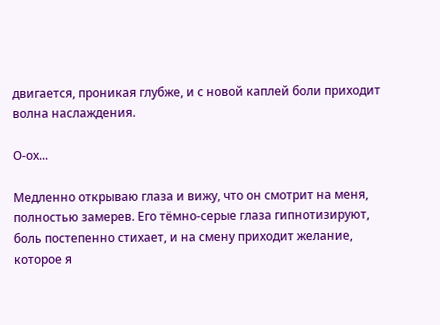двигается, проникая глубже, и с новой каплей боли приходит волна наслаждения.

О-ох...

Медленно открываю глаза и вижу, что он смотрит на меня, полностью замерев. Его тёмно-серые глаза гипнотизируют, боль постепенно стихает, и на смену приходит желание, которое я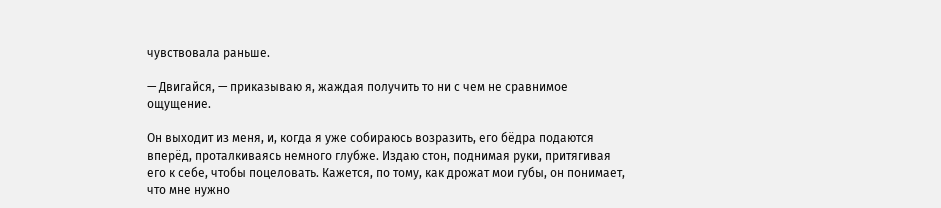чувствовала раньше.

— Двигайся, — приказываю я, жаждая получить то ни с чем не сравнимое ощущение.

Он выходит из меня, и, когда я уже собираюсь возразить, его бёдра подаются вперёд, проталкиваясь немного глубже. Издаю стон, поднимая руки, притягивая его к себе, чтобы поцеловать. Кажется, по тому, как дрожат мои губы, он понимает, что мне нужно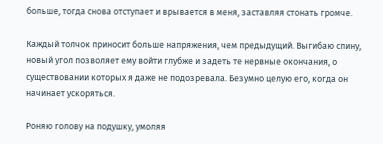больше, тогда снова отступает и врывается в меня, заставляя стонать громче.

Каждый толчок приносит больше напряжения, чем предыдущий. Выгибаю спину, новый угол позволяет ему войти глубже и задеть те нервные окончания, о существовании которых я даже не подозревала. Безумно целую его, когда он начинает ускоряться.

Роняю голову на подушку, умоляя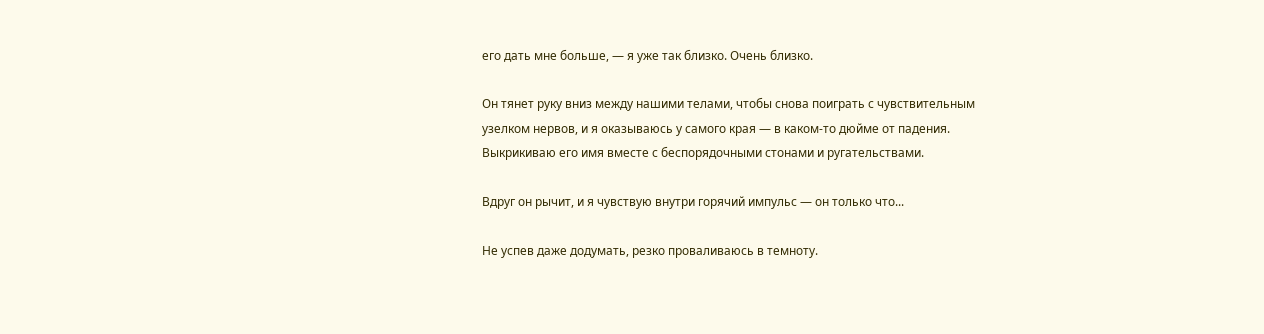его дать мне больше, — я уже так близко. Очень близко.

Он тянет руку вниз между нашими телами, чтобы снова поиграть с чувствительным узелком нервов, и я оказываюсь у самого края — в каком-то дюйме от падения. Выкрикиваю его имя вместе с беспорядочными стонами и ругательствами.

Вдруг он рычит, и я чувствую внутри горячий импульс — он только что...

Не успев даже додумать, резко проваливаюсь в темноту.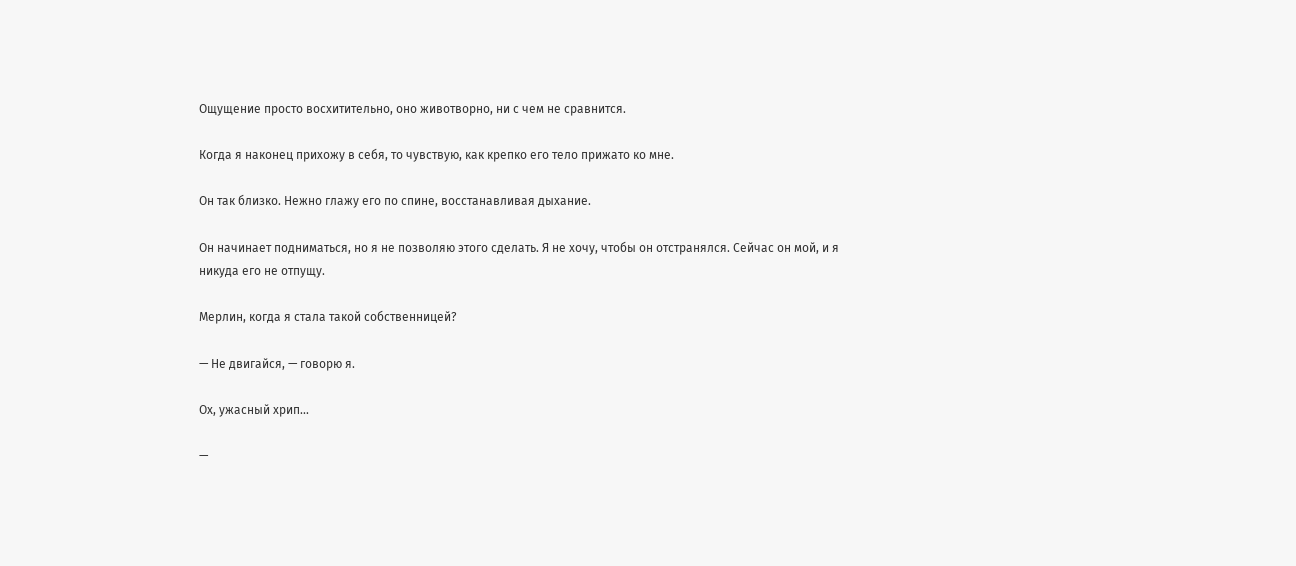Ощущение просто восхитительно, оно животворно, ни с чем не сравнится.

Когда я наконец прихожу в себя, то чувствую, как крепко его тело прижато ко мне.

Он так близко. Нежно глажу его по спине, восстанавливая дыхание.

Он начинает подниматься, но я не позволяю этого сделать. Я не хочу, чтобы он отстранялся. Сейчас он мой, и я никуда его не отпущу.

Мерлин, когда я стала такой собственницей?

— Не двигайся, — говорю я.

Ох, ужасный хрип...

—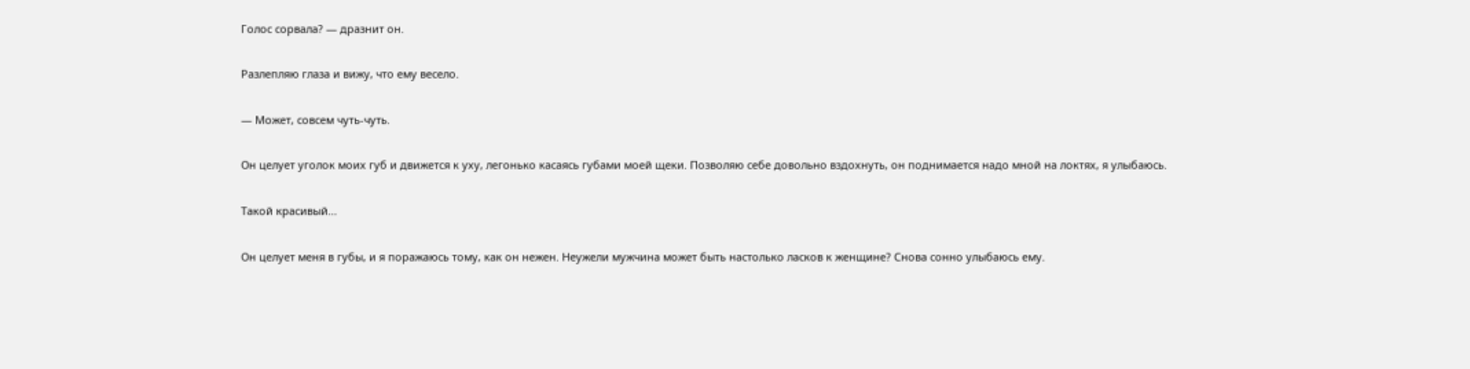Голос сорвала? — дразнит он.

Разлепляю глаза и вижу, что ему весело.

— Может, совсем чуть-чуть.

Он целует уголок моих губ и движется к уху, легонько касаясь губами моей щеки. Позволяю себе довольно вздохнуть, он поднимается надо мной на локтях, я улыбаюсь.

Такой красивый...

Он целует меня в губы, и я поражаюсь тому, как он нежен. Неужели мужчина может быть настолько ласков к женщине? Снова сонно улыбаюсь ему.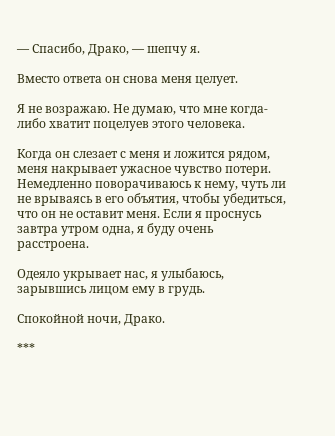— Спасибо, Драко, — шепчу я.

Вместо ответа он снова меня целует.

Я не возражаю. Не думаю, что мне когда-либо хватит поцелуев этого человека.

Когда он слезает с меня и ложится рядом, меня накрывает ужасное чувство потери. Немедленно поворачиваюсь к нему, чуть ли не врываясь в его объятия, чтобы убедиться, что он не оставит меня. Если я проснусь завтра утром одна, я буду очень расстроена.

Одеяло укрывает нас, я улыбаюсь, зарывшись лицом ему в грудь.

Спокойной ночи, Драко.

***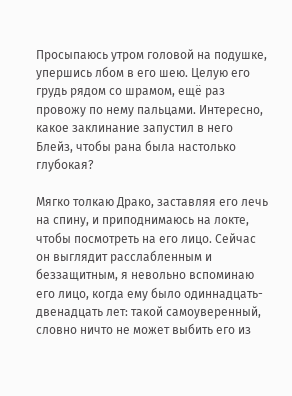Просыпаюсь утром головой на подушке, упершись лбом в его шею. Целую его грудь рядом со шрамом, ещё раз провожу по нему пальцами. Интересно, какое заклинание запустил в него Блейз, чтобы рана была настолько глубокая?

Мягко толкаю Драко, заставляя его лечь на спину, и приподнимаюсь на локте, чтобы посмотреть на его лицо. Сейчас он выглядит расслабленным и беззащитным, я невольно вспоминаю его лицо, когда ему было одиннадцать-двенадцать лет: такой самоуверенный, словно ничто не может выбить его из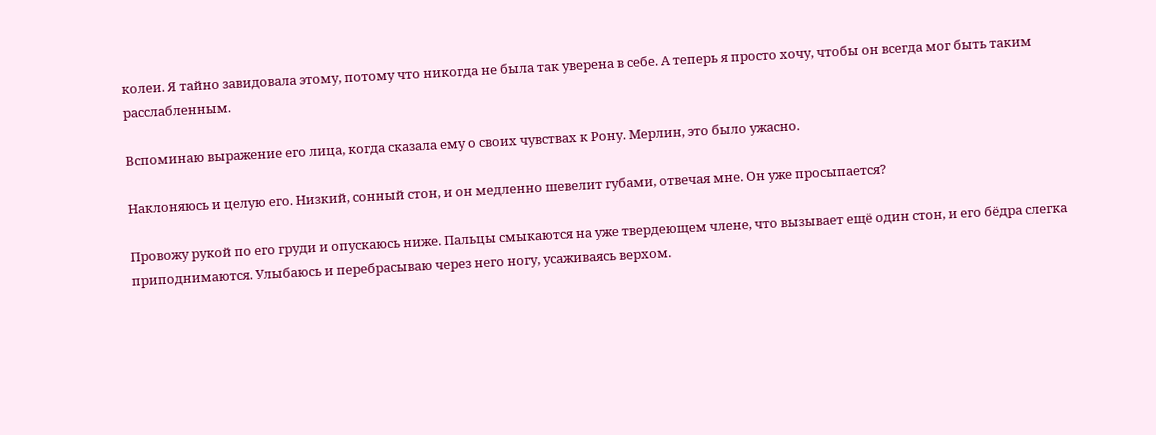колеи. Я тайно завидовала этому, потому что никогда не была так уверена в себе. А теперь я просто хочу, чтобы он всегда мог быть таким расслабленным.

Вспоминаю выражение его лица, когда сказала ему о своих чувствах к Рону. Мерлин, это было ужасно.

Наклоняюсь и целую его. Низкий, сонный стон, и он медленно шевелит губами, отвечая мне. Он уже просыпается?

Провожу рукой по его груди и опускаюсь ниже. Пальцы смыкаются на уже твердеющем члене, что вызывает ещё один стон, и его бёдра слегка приподнимаются. Улыбаюсь и перебрасываю через него ногу, усаживаясь верхом.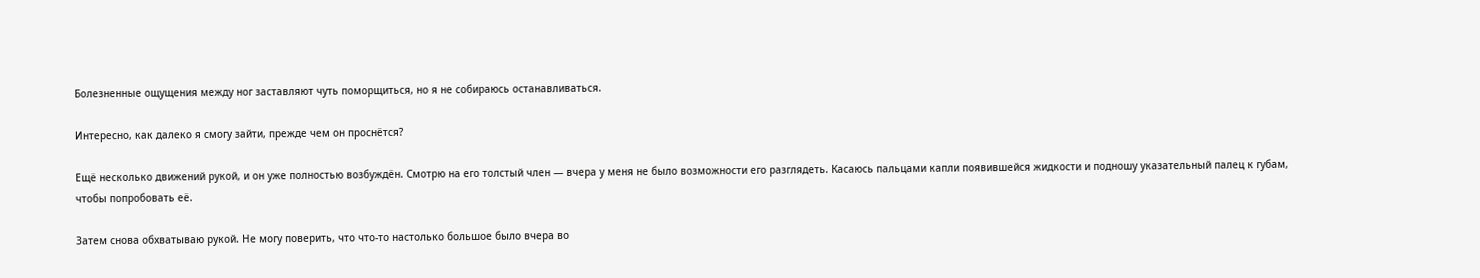Болезненные ощущения между ног заставляют чуть поморщиться, но я не собираюсь останавливаться.

Интересно, как далеко я смогу зайти, прежде чем он проснётся?

Ещё несколько движений рукой, и он уже полностью возбуждён. Смотрю на его толстый член — вчера у меня не было возможности его разглядеть. Касаюсь пальцами капли появившейся жидкости и подношу указательный палец к губам, чтобы попробовать её.

Затем снова обхватываю рукой. Не могу поверить, что что-то настолько большое было вчера во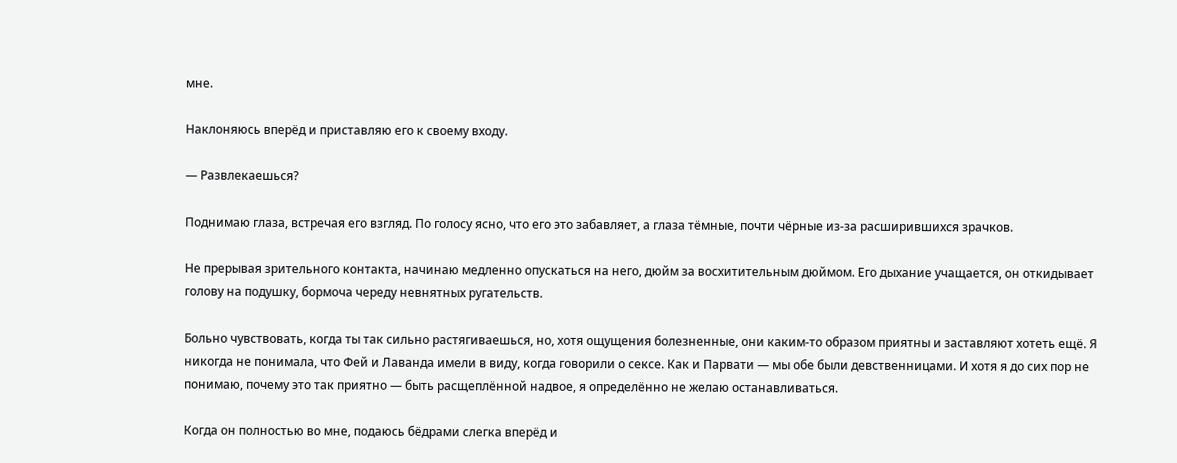мне.

Наклоняюсь вперёд и приставляю его к своему входу.

— Развлекаешься?

Поднимаю глаза, встречая его взгляд. По голосу ясно, что его это забавляет, а глаза тёмные, почти чёрные из-за расширившихся зрачков.

Не прерывая зрительного контакта, начинаю медленно опускаться на него, дюйм за восхитительным дюймом. Его дыхание учащается, он откидывает голову на подушку, бормоча череду невнятных ругательств.

Больно чувствовать, когда ты так сильно растягиваешься, но, хотя ощущения болезненные, они каким-то образом приятны и заставляют хотеть ещё. Я никогда не понимала, что Фей и Лаванда имели в виду, когда говорили о сексе. Как и Парвати — мы обе были девственницами. И хотя я до сих пор не понимаю, почему это так приятно — быть расщеплённой надвое, я определённо не желаю останавливаться.

Когда он полностью во мне, подаюсь бёдрами слегка вперёд и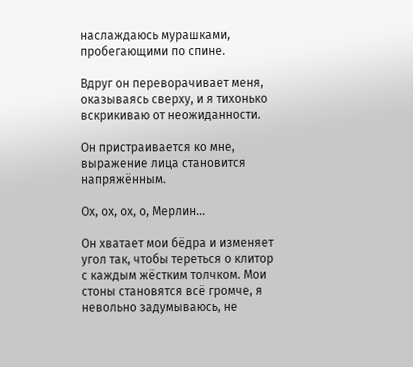наслаждаюсь мурашками, пробегающими по спине.

Вдруг он переворачивает меня, оказываясь сверху, и я тихонько вскрикиваю от неожиданности.

Он пристраивается ко мне, выражение лица становится напряжённым.

Ох, ох, ох, о, Мерлин...

Он хватает мои бёдра и изменяет угол так, чтобы тереться о клитор с каждым жёстким толчком. Мои стоны становятся всё громче, я невольно задумываюсь, не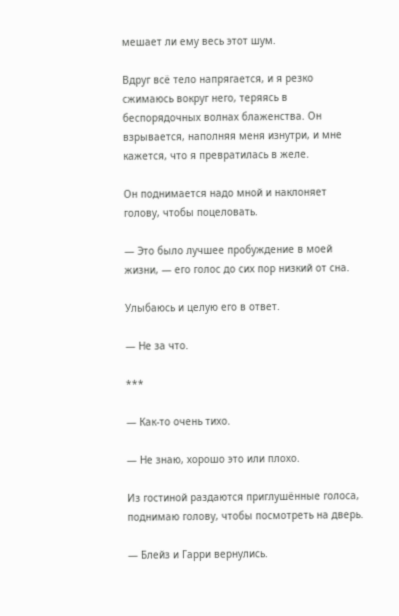мешает ли ему весь этот шум.

Вдруг всё тело напрягается, и я резко сжимаюсь вокруг него, теряясь в беспорядочных волнах блаженства. Он взрывается, наполняя меня изнутри, и мне кажется, что я превратилась в желе.

Он поднимается надо мной и наклоняет голову, чтобы поцеловать.

— Это было лучшее пробуждение в моей жизни, — его голос до сих пор низкий от сна.

Улыбаюсь и целую его в ответ.

— Не за что.

***

— Как-то очень тихо.

— Не знаю, хорошо это или плохо.

Из гостиной раздаются приглушённые голоса, поднимаю голову, чтобы посмотреть на дверь.

— Блейз и Гарри вернулись.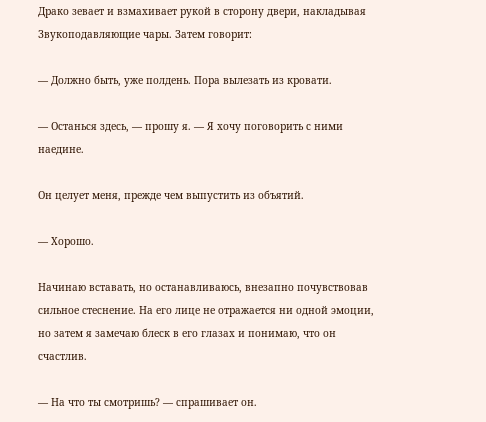Драко зевает и взмахивает рукой в сторону двери, накладывая Звукоподавляющие чары. Затем говорит:

— Должно быть, уже полдень. Пора вылезать из кровати.

— Останься здесь, — прошу я. — Я хочу поговорить с ними наедине.

Он целует меня, прежде чем выпустить из объятий.

— Хорошо.

Начинаю вставать, но останавливаюсь, внезапно почувствовав сильное стеснение. На его лице не отражается ни одной эмоции, но затем я замечаю блеск в его глазах и понимаю, что он счастлив.

— На что ты смотришь? — спрашивает он.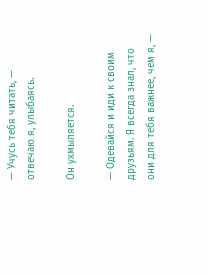— Учусь тебя читать, — отвечаю я, улыбаясь.

Он ухмыляется.

— Одевайся и иди к своим друзьям. Я всегда знал, что они для тебя важнее, чем я, —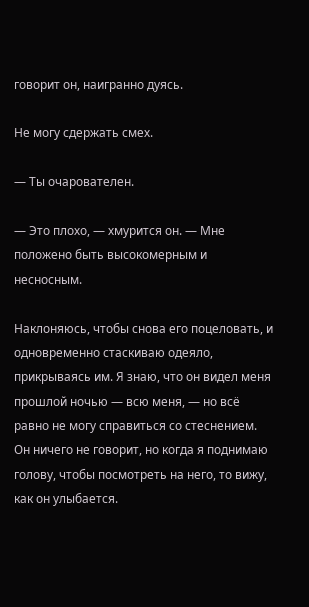говорит он, наигранно дуясь.

Не могу сдержать смех.

— Ты очарователен.

— Это плохо, — хмурится он. — Мне положено быть высокомерным и несносным.

Наклоняюсь, чтобы снова его поцеловать, и одновременно стаскиваю одеяло, прикрываясь им. Я знаю, что он видел меня прошлой ночью — всю меня, — но всё равно не могу справиться со стеснением. Он ничего не говорит, но когда я поднимаю голову, чтобы посмотреть на него, то вижу, как он улыбается.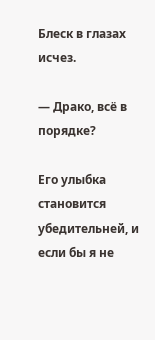Блеск в глазах исчез.

— Драко, всё в порядке?

Его улыбка становится убедительней, и если бы я не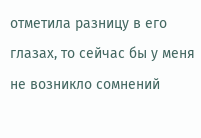отметила разницу в его глазах, то сейчас бы у меня не возникло сомнений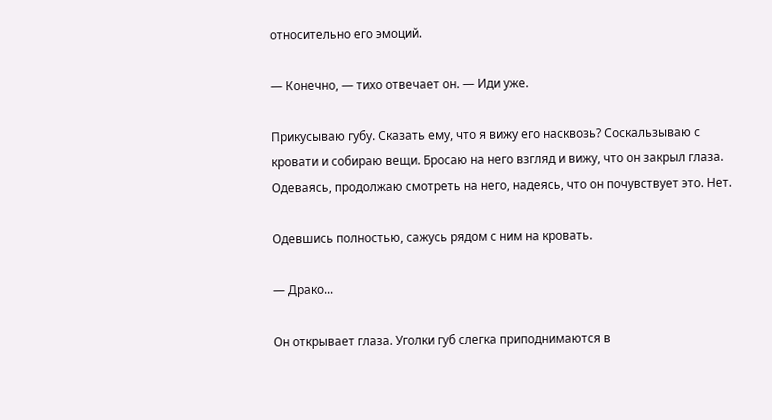относительно его эмоций.

— Конечно, — тихо отвечает он. — Иди уже.

Прикусываю губу. Сказать ему, что я вижу его насквозь? Соскальзываю с кровати и собираю вещи. Бросаю на него взгляд и вижу, что он закрыл глаза. Одеваясь, продолжаю смотреть на него, надеясь, что он почувствует это. Нет.

Одевшись полностью, сажусь рядом с ним на кровать.

— Драко...

Он открывает глаза. Уголки губ слегка приподнимаются в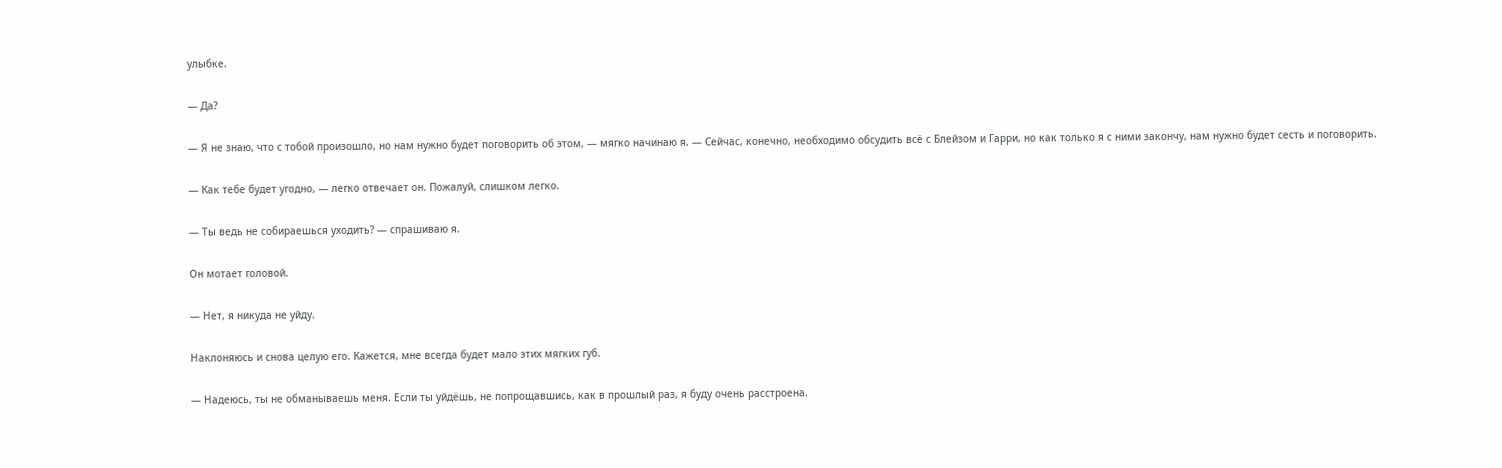улыбке.

— Да?

— Я не знаю, что с тобой произошло, но нам нужно будет поговорить об этом, — мягко начинаю я. — Сейчас, конечно, необходимо обсудить всё с Блейзом и Гарри, но как только я с ними закончу, нам нужно будет сесть и поговорить.

— Как тебе будет угодно, — легко отвечает он. Пожалуй, слишком легко.

— Ты ведь не собираешься уходить? — спрашиваю я.

Он мотает головой.

— Нет, я никуда не уйду.

Наклоняюсь и снова целую его. Кажется, мне всегда будет мало этих мягких губ.

— Надеюсь, ты не обманываешь меня. Если ты уйдёшь, не попрощавшись, как в прошлый раз, я буду очень расстроена.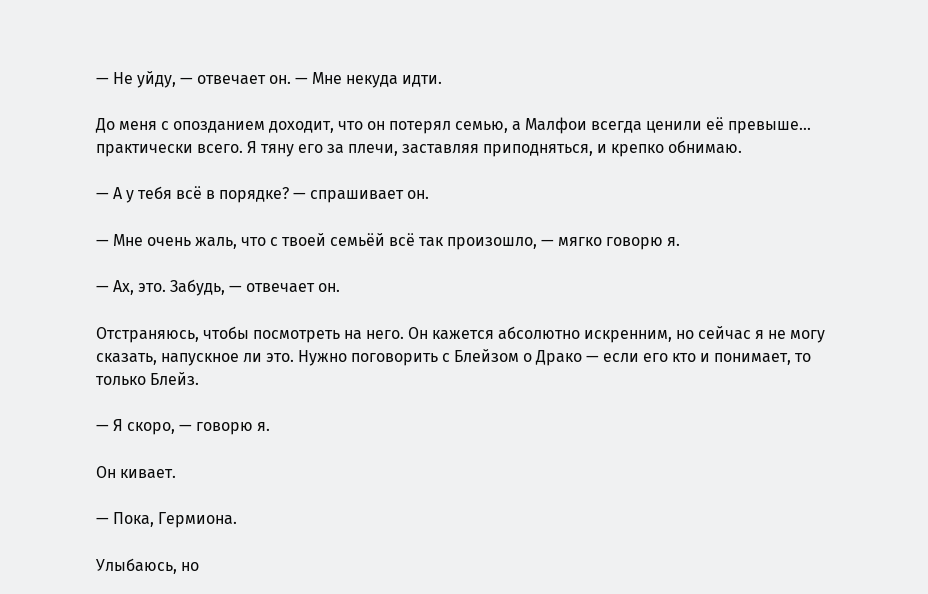— Не уйду, — отвечает он. — Мне некуда идти.

До меня с опозданием доходит, что он потерял семью, а Малфои всегда ценили её превыше... практически всего. Я тяну его за плечи, заставляя приподняться, и крепко обнимаю.

— А у тебя всё в порядке? — спрашивает он.

— Мне очень жаль, что с твоей семьёй всё так произошло, — мягко говорю я.

— Ах, это. Забудь, — отвечает он.

Отстраняюсь, чтобы посмотреть на него. Он кажется абсолютно искренним, но сейчас я не могу сказать, напускное ли это. Нужно поговорить с Блейзом о Драко — если его кто и понимает, то только Блейз.

— Я скоро, — говорю я.

Он кивает.

— Пока, Гермиона.

Улыбаюсь, но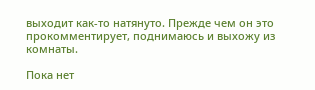выходит как-то натянуто. Прежде чем он это прокомментирует, поднимаюсь и выхожу из комнаты.

Пока нет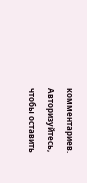комментариев. Авторизуйтесь, чтобы оставить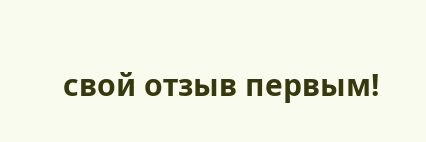свой отзыв первым!